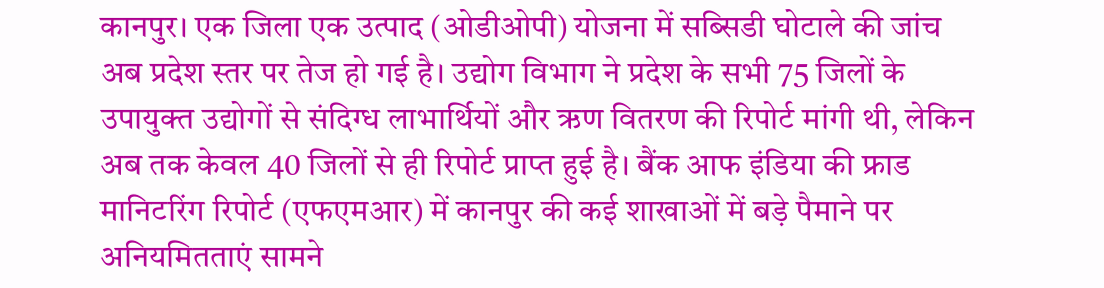कानपुर। एक जिला एक उत्पाद (ओडीओपी) योजना में सब्सिडी घोटाले की जांच अब प्रदेश स्तर पर तेज हो गई है। उद्योग विभाग ने प्रदेश के सभी 75 जिलों के उपायुक्त उद्योगों से संदिग्ध लाभार्थियों और ऋण वितरण की रिपोर्ट मांगी थी, लेकिन अब तक केवल 40 जिलों से ही रिपोर्ट प्राप्त हुई है। बैंक आफ इंडिया की फ्राड मानिटरिंग रिपोर्ट (एफएमआर) में कानपुर की कई शाखाओं में बड़े पैमाने पर अनियमितताएं सामने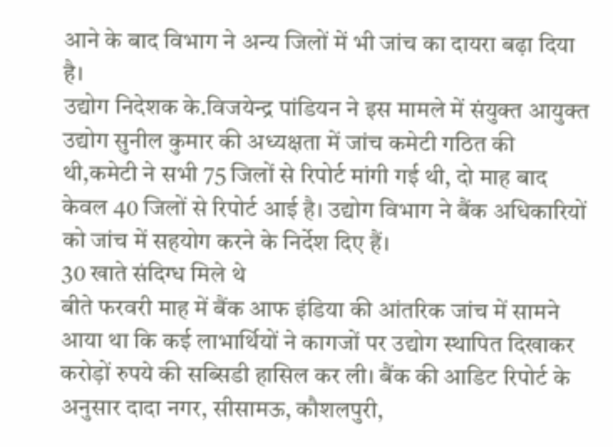आने के बाद विभाग ने अन्य जिलों में भी जांच का दायरा बढ़ा दिया है।
उद्योग निदेशक के.विजयेन्द्र पांडियन ने इस मामले में संयुक्त आयुक्त उद्योग सुनील कुमार की अध्यक्षता में जांच कमेटी गठित की थी,कमेटी ने सभी 75 जिलों से रिपोर्ट मांगी गई थी, दो माह बाद केवल 40 जिलों से रिपोर्ट आई है। उद्योग विभाग ने बैंक अधिकारियों को जांच में सहयोग करने के निर्देश दिए हैं।
30 खाते संदिग्ध मिले थे
बीते फरवरी माह में बैंक आफ इंडिया की आंतरिक जांच में सामने आया था कि कई लाभार्थियों ने कागजों पर उद्योग स्थापित दिखाकर करोड़ों रुपये की सब्सिडी हासिल कर ली। बैंक की आडिट रिपोर्ट के अनुसार दादा नगर, सीसामऊ, कौशलपुरी,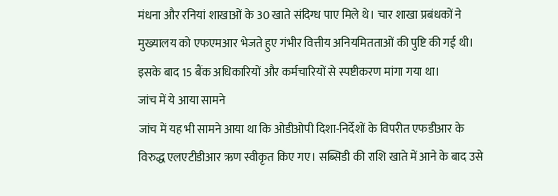मंधना और रनियां शाखाओं के 30 खाते संदिग्ध पाए मिले थे। चार शाखा प्रबंधकों ने मुख्यालय को एफएमआर भेजते हुए गंभीर वित्तीय अनियमितताओं की पुष्टि की गई थी। इसके बाद 15 बैंक अधिकारियों और कर्मचारियों से स्पष्टीकरण मांगा गया था।
जांच में ये आया सामने
जांच में यह भी सामने आया था कि ओडीओपी दिशा-निर्देशों के विपरीत एफडीआर के विरुद्ध एलएटीडीआर ऋण स्वीकृत किए गए। सब्सिडी की राशि खाते में आने के बाद उसे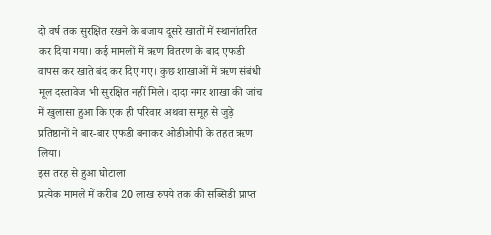दो वर्ष तक सुरक्षित रखने के बजाय दूसरे खातों में स्थानांतरित कर दिया गया। कई मामलों में ऋण वितरण के बाद एफडी वापस कर खाते बंद कर दिए गए। कुछ शाखाओं में ऋण संबंधी मूल दस्तावेज भी सुरक्षित नहीं मिले। दादा नगर शाखा की जांच में खुलासा हुआ कि एक ही परिवार अथवा समूह से जुड़े प्रतिष्ठानों ने बार-बार एफडी बनाकर ओडीओपी के तहत ऋण लिया।
इस तरह से हुआ घोटाला
प्रत्येक मामले में करीब 20 लाख रुपये तक की सब्सिडी प्राप्त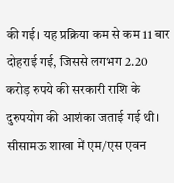की गई। यह प्रक्रिया कम से कम 11 बार दोहराई गई, जिससे लगभग 2.20 करोड़ रुपये की सरकारी राशि के दुरुपयोग की आशंका जताई गई थी। सीसामऊ शाखा में एम/एस एवन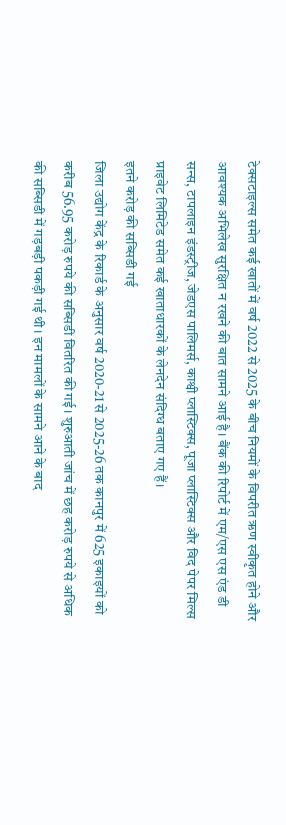टेक्सटाइल्स समेत कई खातों में वर्ष 2022 से 2025 के बीच नियमों के विपरीत ऋण स्वीकृत होने और आवश्यक अभिलेख सुरक्षित न रखने की बात सामने आई है। बैंक की रिपोर्ट में एम/एस एस एंड डी सन्स, टापलाइन इंडस्ट्रीज, जेडएस पालिमर्स, काश्वी प्लास्टिक्स, पूजा प्लास्टिक्स और विद पेपर मिल्स प्राइवेट लिमिटेड समेत कई खाताधारकों के लेनदेन संदिग्ध बताए गए हैं।
इतने करोड़ की सब्सिडी गई
जिला उद्योग केंद्र के रिकार्ड के अनुसार वर्ष 2020-21 से 2025-26 तक कानपुर में 625 इकाइयों को करीब 56.95 करोड़ रुपये की सब्सिडी वितरित की गई। शुरुआती जांच में छह करोड़ रुपये से अधिक की सब्सिडी में गड़बड़ी पकड़ी गई थी। इन मामलों के सामने आने के बाद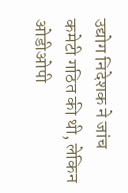उद्योग निदेशक ने जांच कमेटी गठित की थी, लेकिन ओडीओपी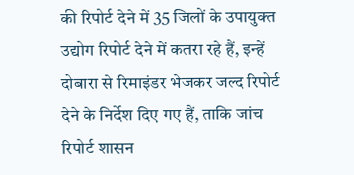की रिपोर्ट देने में 35 जिलों के उपायुक्त उद्योग रिपोर्ट देने में कतरा रहे हैं, इन्हें दोबारा से रिमाइंडर भेजकर जल्द रिपोर्ट देने के निर्देश दिए गए हैं, ताकि जांच रिपोर्ट शासन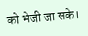को भेजी जा सके।